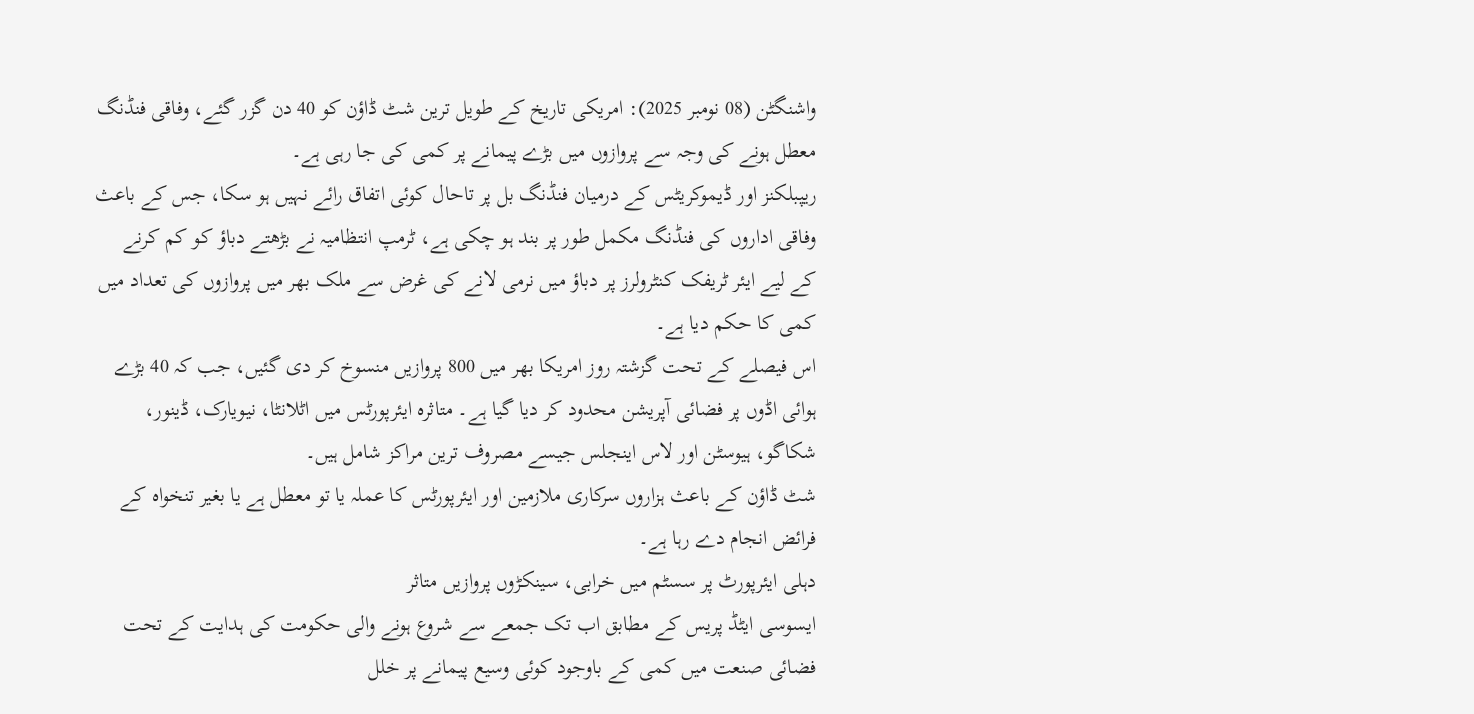واشنگٹن (08 نومبر 2025): امریکی تاریخ کے طویل ترین شٹ ڈاؤن کو 40 دن گزر گئے، وفاقی فنڈنگ معطل ہونے کی وجہ سے پروازوں میں بڑے پیمانے پر کمی کی جا رہی ہے۔
ریپبلکنز اور ڈیموکریٹس کے درمیان فنڈنگ بل پر تاحال کوئی اتفاق رائے نہیں ہو سکا، جس کے باعث وفاقی اداروں کی فنڈنگ مکمل طور پر بند ہو چکی ہے، ٹرمپ انتظامیہ نے بڑھتے دباؤ کو کم کرنے کے لیے ایئر ٹریفک کنٹرولرز پر دباؤ میں نرمی لانے کی غرض سے ملک بھر میں پروازوں کی تعداد میں کمی کا حکم دیا ہے۔
اس فیصلے کے تحت گزشتہ روز امریکا بھر میں 800 پروازیں منسوخ کر دی گئیں، جب کہ 40 بڑے ہوائی اڈوں پر فضائی آپریشن محدود کر دیا گیا ہے۔ متاثرہ ایئرپورٹس میں اٹلانٹا، نیویارک، ڈینور، شکاگو، ہیوسٹن اور لاس اینجلس جیسے مصروف ترین مراکز شامل ہیں۔
شٹ ڈاؤن کے باعث ہزاروں سرکاری ملازمین اور ایئرپورٹس کا عملہ یا تو معطل ہے یا بغیر تنخواہ کے فرائض انجام دے رہا ہے۔
دہلی ایئرپورٹ پر سسٹم میں خرابی، سینکڑوں پروازیں متاثر
ایسوسی ایٹڈ پریس کے مطابق اب تک جمعے سے شروع ہونے والی حکومت کی ہدایت کے تحت فضائی صنعت میں کمی کے باوجود کوئی وسیع پیمانے پر خلل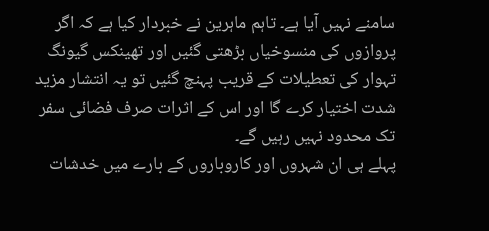سامنے نہیں آیا ہے۔ تاہم ماہرین نے خبردار کیا ہے کہ اگر پروازوں کی منسوخیاں بڑھتی گئیں اور تھینکس گیونگ تہوار کی تعطیلات کے قریب پہنچ گئیں تو یہ انتشار مزید شدت اختیار کرے گا اور اس کے اثرات صرف فضائی سفر تک محدود نہیں رہیں گے۔
پہلے ہی ان شہروں اور کاروباروں کے بارے میں خدشات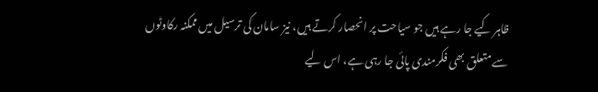ظاہر کیے جا رہے ہیں جو سیاحت پر انحصار کرتے ہیں، نیز سامان کی ترسیل میں ممکنہ رکاوٹوں سے متعلق بھی فکرمندی پائی جا رہی ہے، اس لیے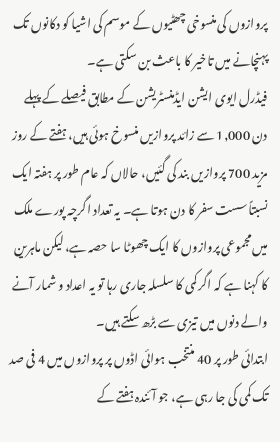پروازوں کی منسوخی چھٹیوں کے موسم کی اشیا کو دکانوں تک پہنچانے میں تاخیر کا باعث بن سکتی ہے۔
فیڈرل ایوی ایشن ایڈمنسٹریشن کے مطابق فیصلے کے پہلے دن 1,000 سے زائد پروازیں منسوخ ہوئی ہیں، ہفتے کے روز مزید 700 پروازیں بند کی گئیں، حالاں کہ عام طور پر ہفتہ ایک نسبتاً سست سفر کا دن ہوتا ہے۔ یہ تعداد اگرچہ پورے ملک میں مجموعی پروازوں کا ایک چھوٹا سا حصہ ہے، لیکن ماہرین کا کہنا ہے کہ اگر کمی کا سلسلہ جاری رہا تو یہ اعداد و شمار آنے والے دنوں میں تیزی سے بڑھ سکتے ہیں۔
ابتدائی طور پر 40 منتخب ہوائی اڈوں پر پروازوں میں 4 فی صد تک کمی کی جا رہی ہے، جو آئندہ ہفتے کے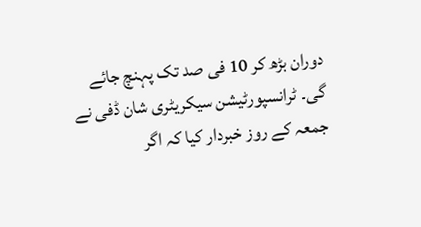دوران بڑھ کر 10 فی صد تک پہنچ جائے گی۔ ٹرانسپورٹیشن سیکریٹری شان ڈفی نے جمعہ کے روز خبردار کیا کہ اگر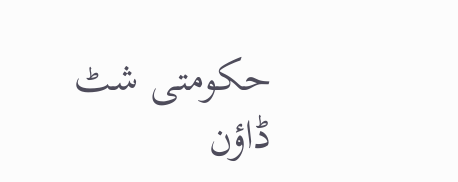حکومتی شٹ ڈاؤن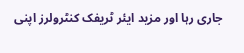جاری رہا اور مزید ایئر ٹریفک کنٹرولرز اپنی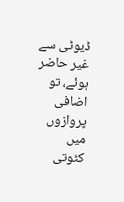ڈیوٹی سے غیر حاضر ہوئے، تو اضافی پروازوں میں کٹوتی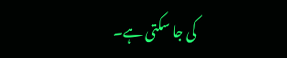کی جا سکتی ہے۔